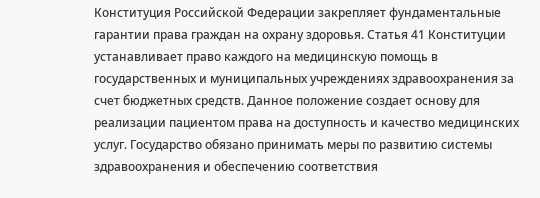Конституция Российской Федерации закрепляет фундаментальные гарантии права граждан на охрану здоровья. Статья 41 Конституции устанавливает право каждого на медицинскую помощь в государственных и муниципальных учреждениях здравоохранения за счет бюджетных средств. Данное положение создает основу для реализации пациентом права на доступность и качество медицинских услуг. Государство обязано принимать меры по развитию системы здравоохранения и обеспечению соответствия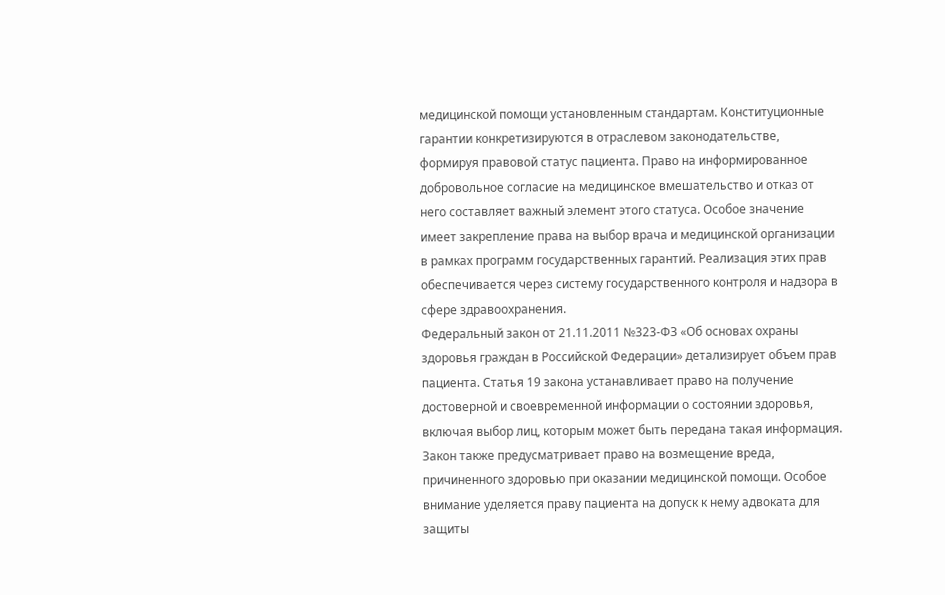медицинской помощи установленным стандартам. Конституционные гарантии конкретизируются в отраслевом законодательстве, формируя правовой статус пациента. Право на информированное добровольное согласие на медицинское вмешательство и отказ от него составляет важный элемент этого статуса. Особое значение имеет закрепление права на выбор врача и медицинской организации в рамках программ государственных гарантий. Реализация этих прав обеспечивается через систему государственного контроля и надзора в сфере здравоохранения.
Федеральный закон от 21.11.2011 №323-ФЗ «Об основах охраны здоровья граждан в Российской Федерации» детализирует объем прав пациента. Статья 19 закона устанавливает право на получение достоверной и своевременной информации о состоянии здоровья, включая выбор лиц, которым может быть передана такая информация. Закон также предусматривает право на возмещение вреда, причиненного здоровью при оказании медицинской помощи. Особое внимание уделяется праву пациента на допуск к нему адвоката для защиты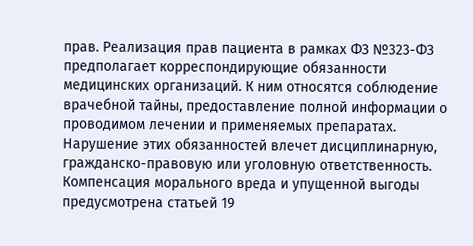прав. Реализация прав пациента в рамках ФЗ №323-ФЗ предполагает корреспондирующие обязанности медицинских организаций. К ним относятся соблюдение врачебной тайны, предоставление полной информации о проводимом лечении и применяемых препаратах. Нарушение этих обязанностей влечет дисциплинарную, гражданско-правовую или уголовную ответственность. Компенсация морального вреда и упущенной выгоды предусмотрена статьей 19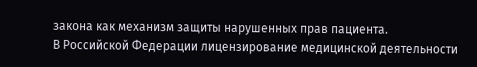закона как механизм защиты нарушенных прав пациента.
В Российской Федерации лицензирование медицинской деятельности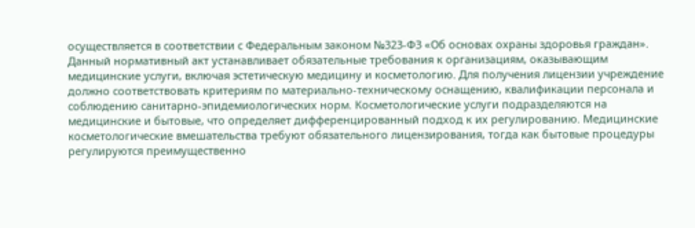осуществляется в соответствии с Федеральным законом №323-ФЗ «Об основах охраны здоровья граждан». Данный нормативный акт устанавливает обязательные требования к организациям, оказывающим медицинские услуги, включая эстетическую медицину и косметологию. Для получения лицензии учреждение должно соответствовать критериям по материально-техническому оснащению, квалификации персонала и соблюдению санитарно-эпидемиологических норм. Косметологические услуги подразделяются на медицинские и бытовые, что определяет дифференцированный подход к их регулированию. Медицинские косметологические вмешательства требуют обязательного лицензирования, тогда как бытовые процедуры регулируются преимущественно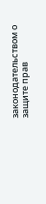законодательством о защите прав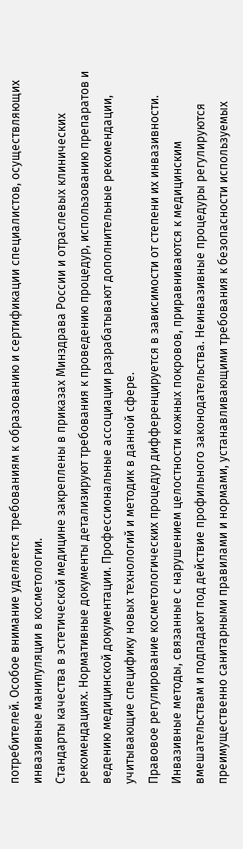потребителей. Особое внимание уделяется требованиям к образованию и сертификации специалистов, осуществляющих инвазивные манипуляции в косметологии.
Стандарты качества в эстетической медицине закреплены в приказах Минздрава России и отраслевых клинических рекомендациях. Нормативные документы детализируют требования к проведению процедур, использованию препаратов и ведению медицинской документации. Профессиональные ассоциации разрабатывают дополнительные рекомендации, учитывающие специфику новых технологий и методик в данной сфере.
Правовое регулирование косметологических процедур дифференцируется в зависимости от степени их инвазивности. Инвазивные методы, связанные с нарушением целостности кожных покровов, приравниваются к медицинским вмешательствам и подпадают под действие профильного законодательства. Неинвазивные процедуры регулируются преимущественно санитарными правилами и нормами, устанавливающими требования к безопасности используемых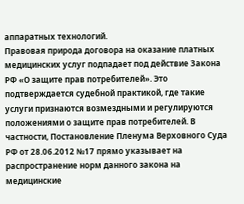аппаратных технологий.
Правовая природа договора на оказание платных медицинских услуг подпадает под действие Закона РФ «О защите прав потребителей». Это подтверждается судебной практикой, где такие услуги признаются возмездными и регулируются положениями о защите прав потребителей. В частности, Постановление Пленума Верховного Суда РФ от 28.06.2012 №17 прямо указывает на распространение норм данного закона на медицинские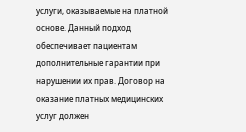услуги, оказываемые на платной основе. Данный подход обеспечивает пациентам дополнительные гарантии при нарушении их прав. Договор на оказание платных медицинских услуг должен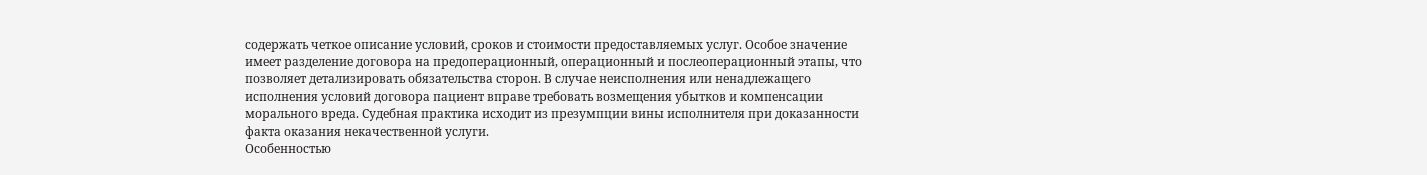содержать четкое описание условий, сроков и стоимости предоставляемых услуг. Особое значение имеет разделение договора на предоперационный, операционный и послеоперационный этапы, что позволяет детализировать обязательства сторон. В случае неисполнения или ненадлежащего исполнения условий договора пациент вправе требовать возмещения убытков и компенсации морального вреда. Судебная практика исходит из презумпции вины исполнителя при доказанности факта оказания некачественной услуги.
Особенностью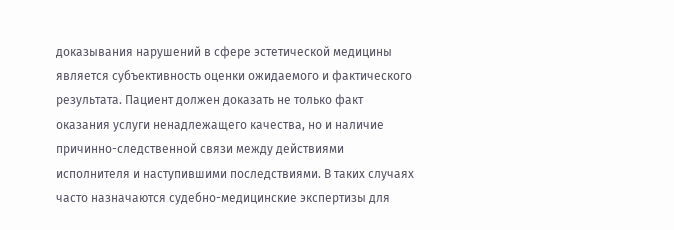доказывания нарушений в сфере эстетической медицины является субъективность оценки ожидаемого и фактического результата. Пациент должен доказать не только факт оказания услуги ненадлежащего качества, но и наличие причинно-следственной связи между действиями исполнителя и наступившими последствиями. В таких случаях часто назначаются судебно-медицинские экспертизы для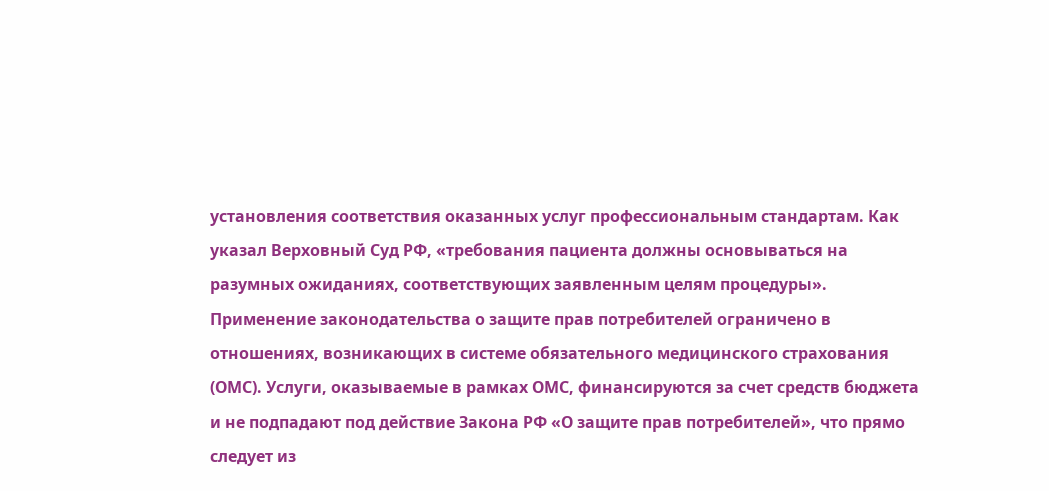установления соответствия оказанных услуг профессиональным стандартам. Как указал Верховный Суд РФ, «требования пациента должны основываться на разумных ожиданиях, соответствующих заявленным целям процедуры».
Применение законодательства о защите прав потребителей ограничено в отношениях, возникающих в системе обязательного медицинского страхования (ОМС). Услуги, оказываемые в рамках ОМС, финансируются за счет средств бюджета и не подпадают под действие Закона РФ «О защите прав потребителей», что прямо следует из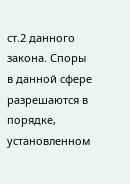ст.2 данного закона. Споры в данной сфере разрешаются в порядке, установленном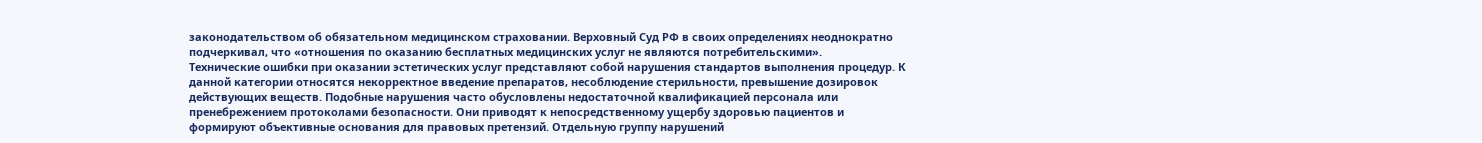законодательством об обязательном медицинском страховании. Верховный Суд РФ в своих определениях неоднократно подчеркивал, что «отношения по оказанию бесплатных медицинских услуг не являются потребительскими».
Технические ошибки при оказании эстетических услуг представляют собой нарушения стандартов выполнения процедур. К данной категории относятся некорректное введение препаратов, несоблюдение стерильности, превышение дозировок действующих веществ. Подобные нарушения часто обусловлены недостаточной квалификацией персонала или пренебрежением протоколами безопасности. Они приводят к непосредственному ущербу здоровью пациентов и формируют объективные основания для правовых претензий. Отдельную группу нарушений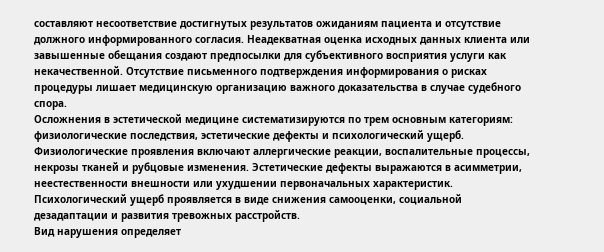составляют несоответствие достигнутых результатов ожиданиям пациента и отсутствие должного информированного согласия. Неадекватная оценка исходных данных клиента или завышенные обещания создают предпосылки для субъективного восприятия услуги как некачественной. Отсутствие письменного подтверждения информирования о рисках процедуры лишает медицинскую организацию важного доказательства в случае судебного спора.
Осложнения в эстетической медицине систематизируются по трем основным категориям: физиологические последствия, эстетические дефекты и психологический ущерб. Физиологические проявления включают аллергические реакции, воспалительные процессы, некрозы тканей и рубцовые изменения. Эстетические дефекты выражаются в асимметрии, неестественности внешности или ухудшении первоначальных характеристик. Психологический ущерб проявляется в виде снижения самооценки, социальной дезадаптации и развития тревожных расстройств.
Вид нарушения определяет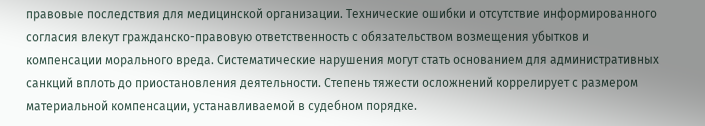правовые последствия для медицинской организации. Технические ошибки и отсутствие информированного согласия влекут гражданско-правовую ответственность с обязательством возмещения убытков и компенсации морального вреда. Систематические нарушения могут стать основанием для административных санкций вплоть до приостановления деятельности. Степень тяжести осложнений коррелирует с размером материальной компенсации, устанавливаемой в судебном порядке.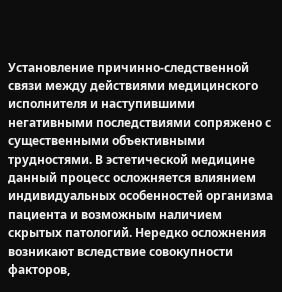Установление причинно-следственной связи между действиями медицинского исполнителя и наступившими негативными последствиями сопряжено с существенными объективными трудностями. В эстетической медицине данный процесс осложняется влиянием индивидуальных особенностей организма пациента и возможным наличием скрытых патологий. Нередко осложнения возникают вследствие совокупности факторов,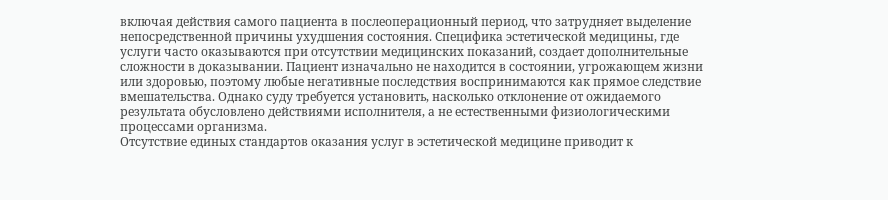включая действия самого пациента в послеоперационный период, что затрудняет выделение непосредственной причины ухудшения состояния. Специфика эстетической медицины, где услуги часто оказываются при отсутствии медицинских показаний, создает дополнительные сложности в доказывании. Пациент изначально не находится в состоянии, угрожающем жизни или здоровью, поэтому любые негативные последствия воспринимаются как прямое следствие вмешательства. Однако суду требуется установить, насколько отклонение от ожидаемого результата обусловлено действиями исполнителя, а не естественными физиологическими процессами организма.
Отсутствие единых стандартов оказания услуг в эстетической медицине приводит к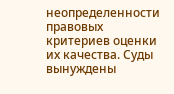неопределенности правовых критериев оценки их качества. Суды вынуждены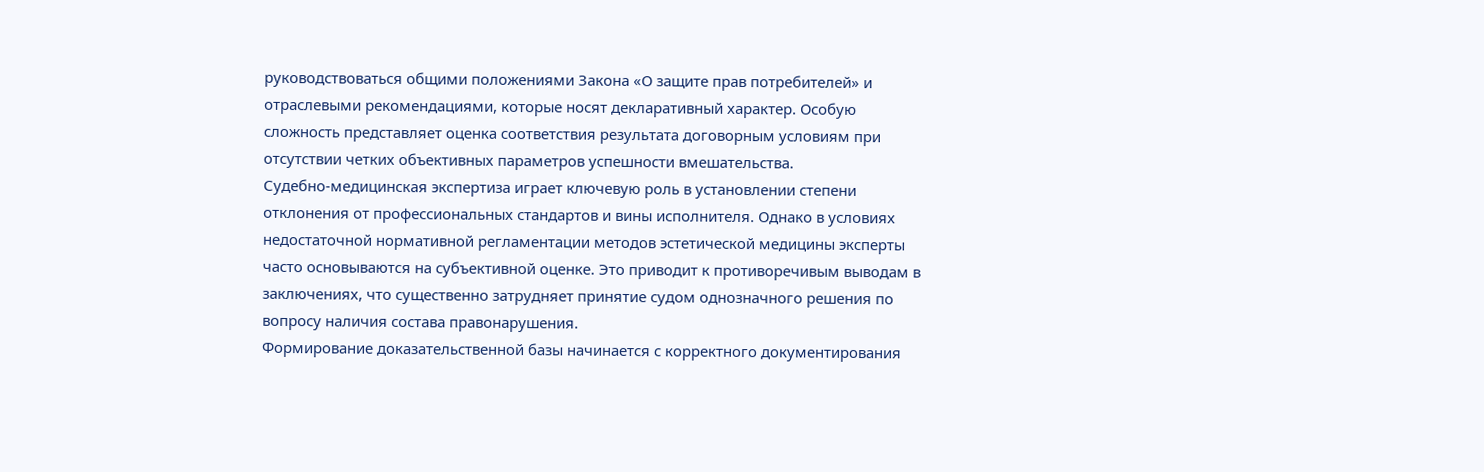руководствоваться общими положениями Закона «О защите прав потребителей» и отраслевыми рекомендациями, которые носят декларативный характер. Особую сложность представляет оценка соответствия результата договорным условиям при отсутствии четких объективных параметров успешности вмешательства.
Судебно-медицинская экспертиза играет ключевую роль в установлении степени отклонения от профессиональных стандартов и вины исполнителя. Однако в условиях недостаточной нормативной регламентации методов эстетической медицины эксперты часто основываются на субъективной оценке. Это приводит к противоречивым выводам в заключениях, что существенно затрудняет принятие судом однозначного решения по вопросу наличия состава правонарушения.
Формирование доказательственной базы начинается с корректного документирования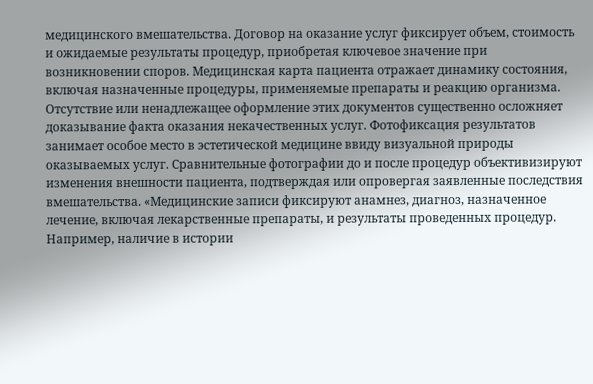медицинского вмешательства. Договор на оказание услуг фиксирует объем, стоимость и ожидаемые результаты процедур, приобретая ключевое значение при возникновении споров. Медицинская карта пациента отражает динамику состояния, включая назначенные процедуры, применяемые препараты и реакцию организма. Отсутствие или ненадлежащее оформление этих документов существенно осложняет доказывание факта оказания некачественных услуг. Фотофиксация результатов занимает особое место в эстетической медицине ввиду визуальной природы оказываемых услуг. Сравнительные фотографии до и после процедур объективизируют изменения внешности пациента, подтверждая или опровергая заявленные последствия вмешательства. «Медицинские записи фиксируют анамнез, диагноз, назначенное лечение, включая лекарственные препараты, и результаты проведенных процедур. Например, наличие в истории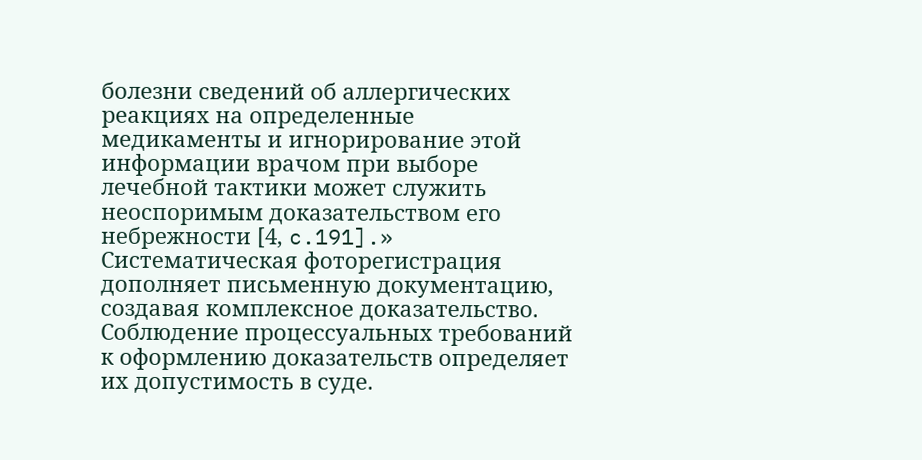болезни сведений об аллергических реакциях на определенные медикаменты и игнорирование этой информации врачом при выборе лечебной тактики может служить неоспоримым доказательством его небрежности [4, c.191].» Систематическая фоторегистрация дополняет письменную документацию, создавая комплексное доказательство.
Соблюдение процессуальных требований к оформлению доказательств определяет их допустимость в суде.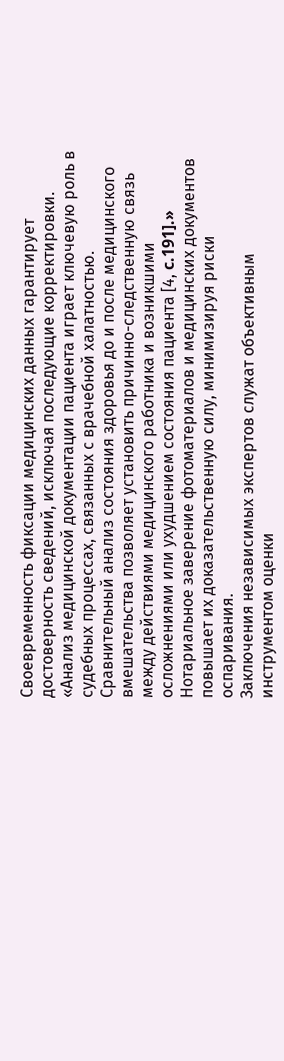Своевременность фиксации медицинских данных гарантирует достоверность сведений, исключая последующие корректировки. «Анализ медицинской документации пациента играет ключевую роль в судебных процессах, связанных с врачебной халатностью. Сравнительный анализ состояния здоровья до и после медицинского вмешательства позволяет установить причинно-следственную связь между действиями медицинского работника и возникшими осложнениями или ухудшением состояния пациента [4, c.191].» Нотариальное заверение фотоматериалов и медицинских документов повышает их доказательственную силу, минимизируя риски оспаривания.
Заключения независимых экспертов служат объективным инструментом оценки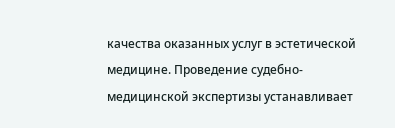качества оказанных услуг в эстетической медицине. Проведение судебно-медицинской экспертизы устанавливает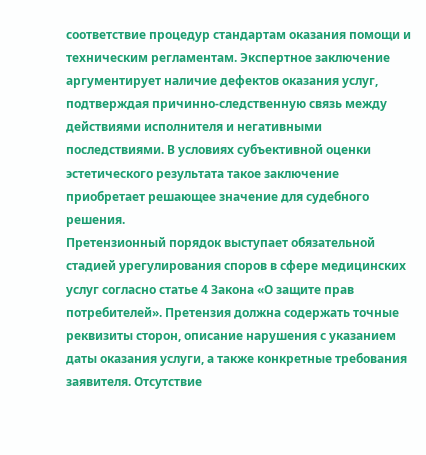соответствие процедур стандартам оказания помощи и техническим регламентам. Экспертное заключение аргументирует наличие дефектов оказания услуг, подтверждая причинно-следственную связь между действиями исполнителя и негативными последствиями. В условиях субъективной оценки эстетического результата такое заключение приобретает решающее значение для судебного решения.
Претензионный порядок выступает обязательной стадией урегулирования споров в сфере медицинских услуг согласно статье 4 Закона «О защите прав потребителей». Претензия должна содержать точные реквизиты сторон, описание нарушения с указанием даты оказания услуги, а также конкретные требования заявителя. Отсутствие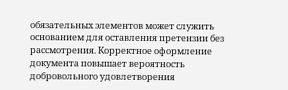обязательных элементов может служить основанием для оставления претензии без рассмотрения. Корректное оформление документа повышает вероятность добровольного удовлетворения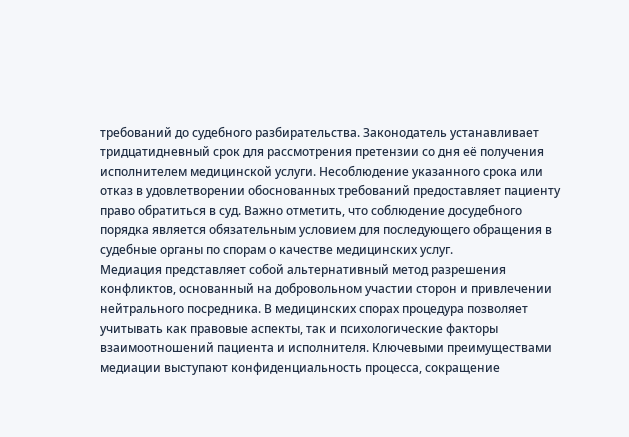требований до судебного разбирательства. Законодатель устанавливает тридцатидневный срок для рассмотрения претензии со дня её получения исполнителем медицинской услуги. Несоблюдение указанного срока или отказ в удовлетворении обоснованных требований предоставляет пациенту право обратиться в суд. Важно отметить, что соблюдение досудебного порядка является обязательным условием для последующего обращения в судебные органы по спорам о качестве медицинских услуг.
Медиация представляет собой альтернативный метод разрешения конфликтов, основанный на добровольном участии сторон и привлечении нейтрального посредника. В медицинских спорах процедура позволяет учитывать как правовые аспекты, так и психологические факторы взаимоотношений пациента и исполнителя. Ключевыми преимуществами медиации выступают конфиденциальность процесса, сокращение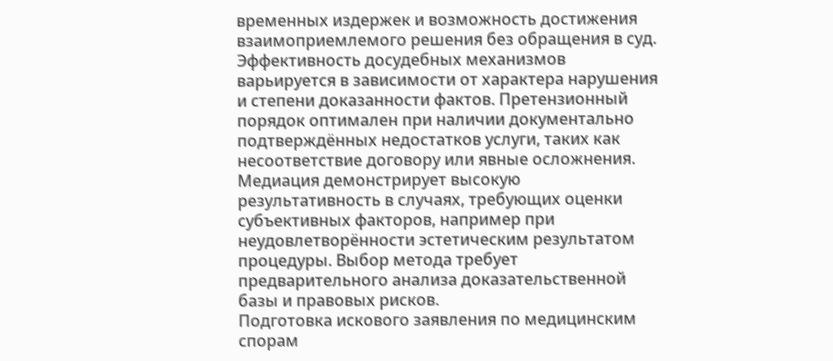временных издержек и возможность достижения взаимоприемлемого решения без обращения в суд.
Эффективность досудебных механизмов варьируется в зависимости от характера нарушения и степени доказанности фактов. Претензионный порядок оптимален при наличии документально подтверждённых недостатков услуги, таких как несоответствие договору или явные осложнения. Медиация демонстрирует высокую результативность в случаях, требующих оценки субъективных факторов, например при неудовлетворённости эстетическим результатом процедуры. Выбор метода требует предварительного анализа доказательственной базы и правовых рисков.
Подготовка искового заявления по медицинским спорам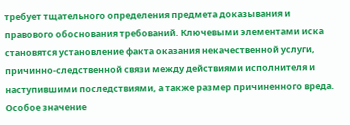требует тщательного определения предмета доказывания и правового обоснования требований. Ключевыми элементами иска становятся установление факта оказания некачественной услуги, причинно-следственной связи между действиями исполнителя и наступившими последствиями, а также размер причиненного вреда. Особое значение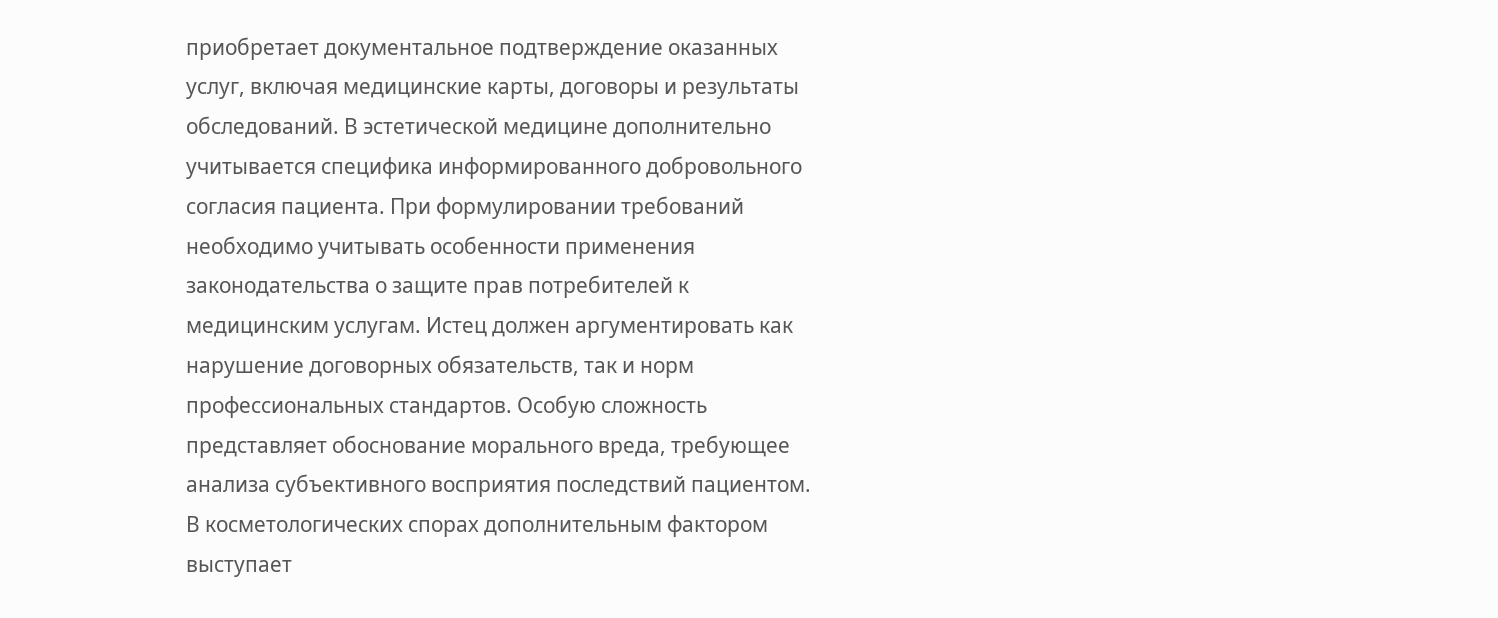приобретает документальное подтверждение оказанных услуг, включая медицинские карты, договоры и результаты обследований. В эстетической медицине дополнительно учитывается специфика информированного добровольного согласия пациента. При формулировании требований необходимо учитывать особенности применения законодательства о защите прав потребителей к медицинским услугам. Истец должен аргументировать как нарушение договорных обязательств, так и норм профессиональных стандартов. Особую сложность представляет обоснование морального вреда, требующее анализа субъективного восприятия последствий пациентом. В косметологических спорах дополнительным фактором выступает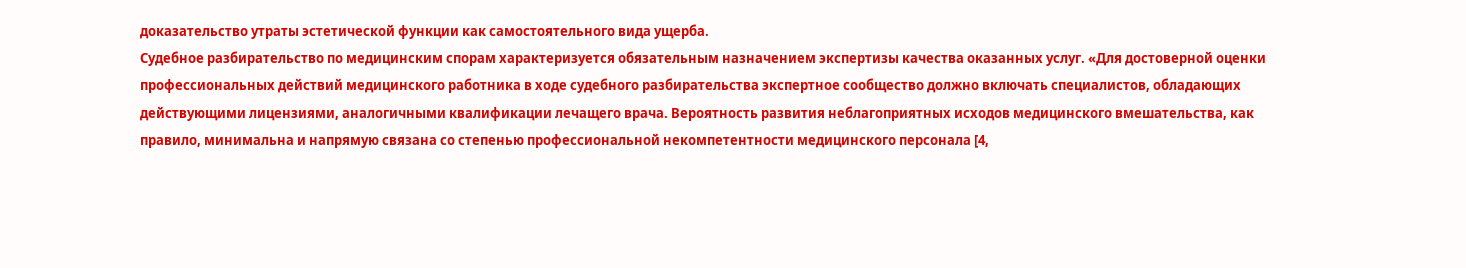доказательство утраты эстетической функции как самостоятельного вида ущерба.
Судебное разбирательство по медицинским спорам характеризуется обязательным назначением экспертизы качества оказанных услуг. «Для достоверной оценки профессиональных действий медицинского работника в ходе судебного разбирательства экспертное сообщество должно включать специалистов, обладающих действующими лицензиями, аналогичными квалификации лечащего врача. Вероятность развития неблагоприятных исходов медицинского вмешательства, как правило, минимальна и напрямую связана со степенью профессиональной некомпетентности медицинского персонала [4,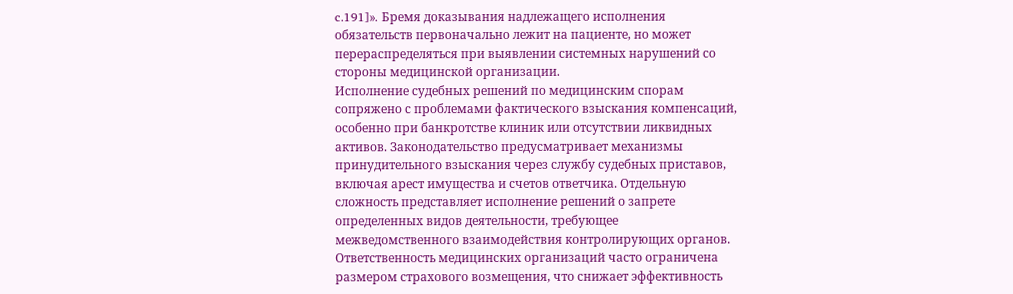c.191]». Бремя доказывания надлежащего исполнения обязательств первоначально лежит на пациенте, но может перераспределяться при выявлении системных нарушений со стороны медицинской организации.
Исполнение судебных решений по медицинским спорам сопряжено с проблемами фактического взыскания компенсаций, особенно при банкротстве клиник или отсутствии ликвидных активов. Законодательство предусматривает механизмы принудительного взыскания через службу судебных приставов, включая арест имущества и счетов ответчика. Отдельную сложность представляет исполнение решений о запрете определенных видов деятельности, требующее межведомственного взаимодействия контролирующих органов. Ответственность медицинских организаций часто ограничена размером страхового возмещения, что снижает эффективность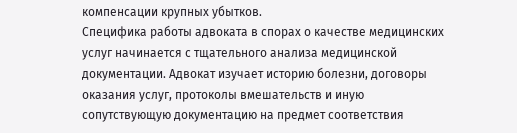компенсации крупных убытков.
Специфика работы адвоката в спорах о качестве медицинских услуг начинается с тщательного анализа медицинской документации. Адвокат изучает историю болезни, договоры оказания услуг, протоколы вмешательств и иную сопутствующую документацию на предмет соответствия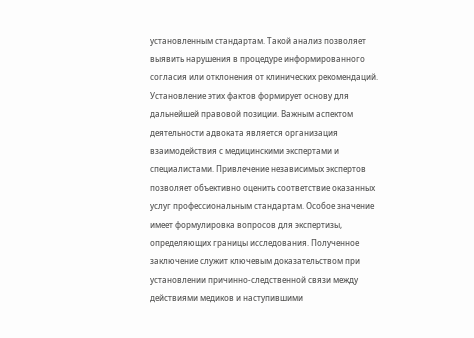установленным стандартам. Такой анализ позволяет выявить нарушения в процедуре информированного согласия или отклонения от клинических рекомендаций. Установление этих фактов формирует основу для дальнейшей правовой позиции. Важным аспектом деятельности адвоката является организация взаимодействия с медицинскими экспертами и специалистами. Привлечение независимых экспертов позволяет объективно оценить соответствие оказанных услуг профессиональным стандартам. Особое значение имеет формулировка вопросов для экспертизы, определяющих границы исследования. Полученное заключение служит ключевым доказательством при установлении причинно-следственной связи между действиями медиков и наступившими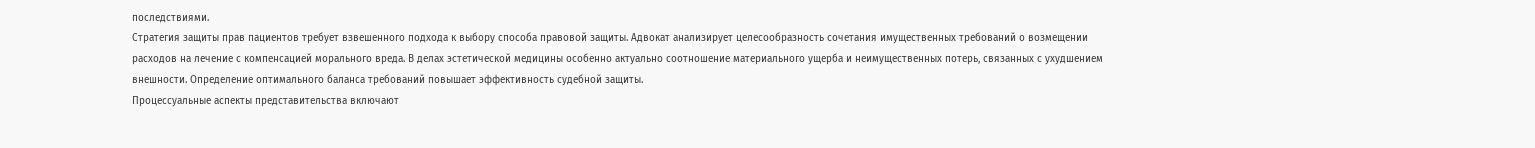последствиями.
Стратегия защиты прав пациентов требует взвешенного подхода к выбору способа правовой защиты. Адвокат анализирует целесообразность сочетания имущественных требований о возмещении расходов на лечение с компенсацией морального вреда. В делах эстетической медицины особенно актуально соотношение материального ущерба и неимущественных потерь, связанных с ухудшением внешности. Определение оптимального баланса требований повышает эффективность судебной защиты.
Процессуальные аспекты представительства включают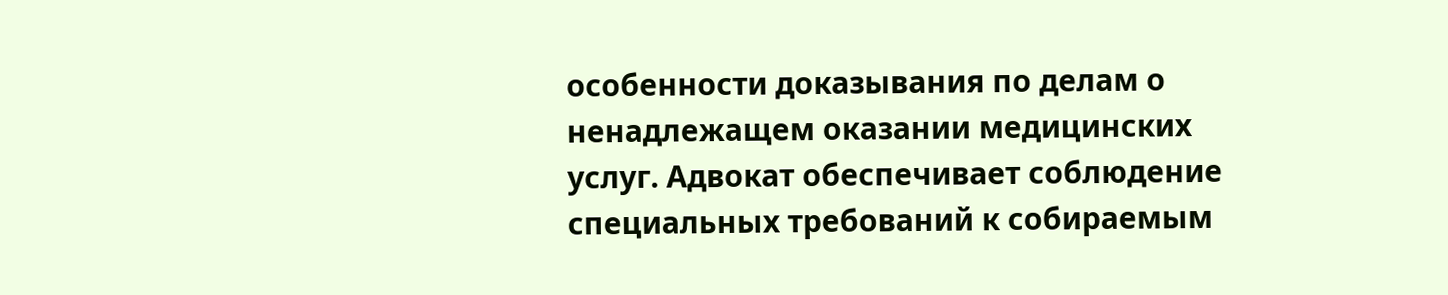особенности доказывания по делам о ненадлежащем оказании медицинских услуг. Адвокат обеспечивает соблюдение специальных требований к собираемым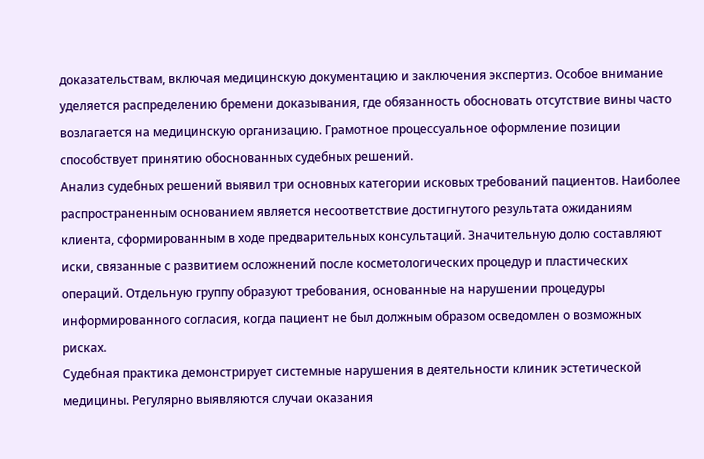доказательствам, включая медицинскую документацию и заключения экспертиз. Особое внимание уделяется распределению бремени доказывания, где обязанность обосновать отсутствие вины часто возлагается на медицинскую организацию. Грамотное процессуальное оформление позиции способствует принятию обоснованных судебных решений.
Анализ судебных решений выявил три основных категории исковых требований пациентов. Наиболее распространенным основанием является несоответствие достигнутого результата ожиданиям клиента, сформированным в ходе предварительных консультаций. Значительную долю составляют иски, связанные с развитием осложнений после косметологических процедур и пластических операций. Отдельную группу образуют требования, основанные на нарушении процедуры информированного согласия, когда пациент не был должным образом осведомлен о возможных рисках.
Судебная практика демонстрирует системные нарушения в деятельности клиник эстетической медицины. Регулярно выявляются случаи оказания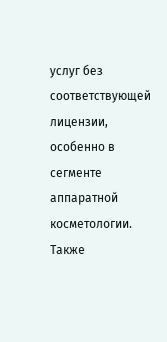услуг без соответствующей лицензии, особенно в сегменте аппаратной косметологии. Также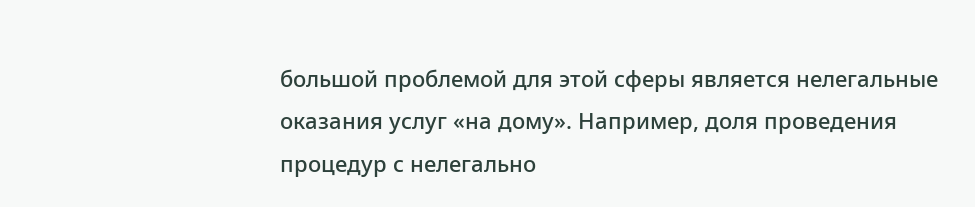большой проблемой для этой сферы является нелегальные оказания услуг «на дому». Например, доля проведения процедур с нелегально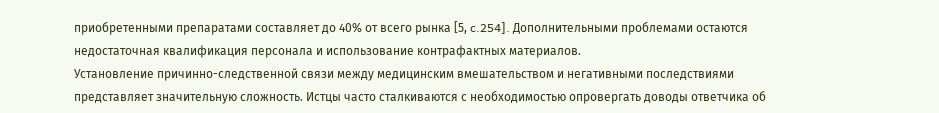приобретенными препаратами составляет до 40% от всего рынка [5, c.254]. Дополнительными проблемами остаются недостаточная квалификация персонала и использование контрафактных материалов.
Установление причинно-следственной связи между медицинским вмешательством и негативными последствиями представляет значительную сложность. Истцы часто сталкиваются с необходимостью опровергать доводы ответчика об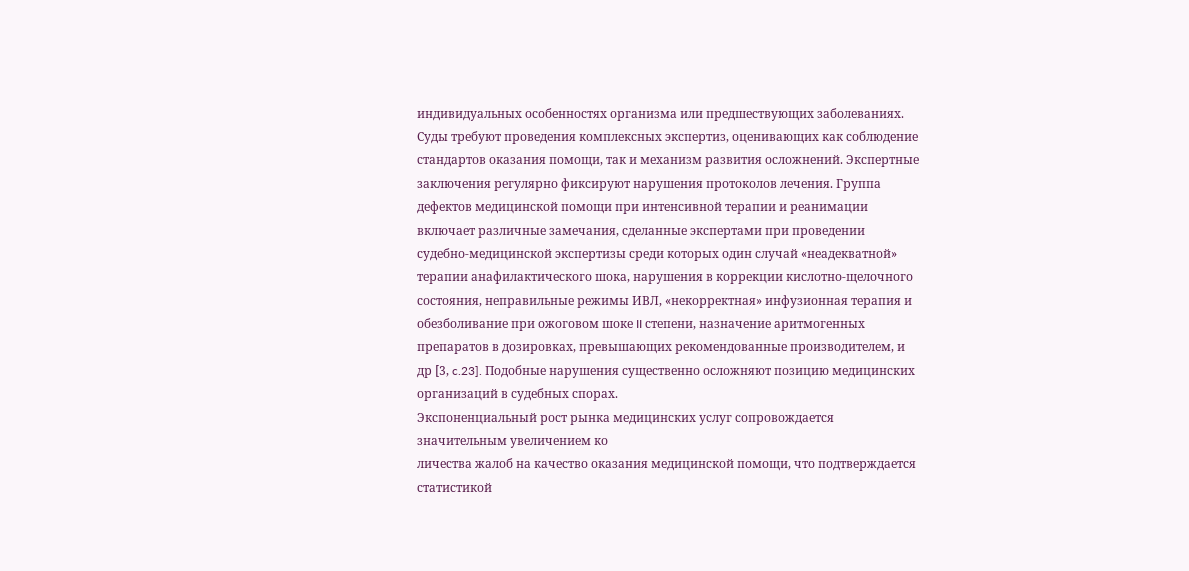индивидуальных особенностях организма или предшествующих заболеваниях. Суды требуют проведения комплексных экспертиз, оценивающих как соблюдение стандартов оказания помощи, так и механизм развития осложнений. Экспертные заключения регулярно фиксируют нарушения протоколов лечения. Группа дефектов медицинской помощи при интенсивной терапии и реанимации включает различные замечания, сделанные экспертами при проведении судебно-медицинской экспертизы среди которых один случай «неадекватной» терапии анафилактического шока, нарушения в коррекции кислотно-щелочного состояния, неправильные режимы ИВЛ, «некорректная» инфузионная терапия и обезболивание при ожоговом шоке II степени, назначение аритмогенных препаратов в дозировках, превышающих рекомендованные производителем, и др [3, c.23]. Подобные нарушения существенно осложняют позицию медицинских организаций в судебных спорах.
Экспоненциальный рост рынка медицинских услуг сопровождается значительным увеличением ко
личества жалоб на качество оказания медицинской помощи, что подтверждается статистикой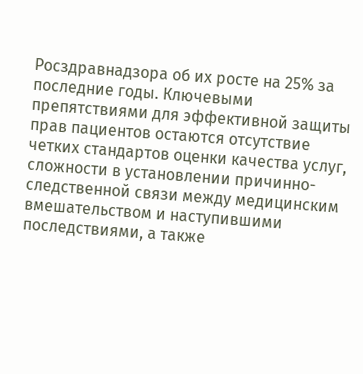Росздравнадзора об их росте на 25% за последние годы. Ключевыми препятствиями для эффективной защиты прав пациентов остаются отсутствие четких стандартов оценки качества услуг, сложности в установлении причинно-следственной связи между медицинским вмешательством и наступившими последствиями, а также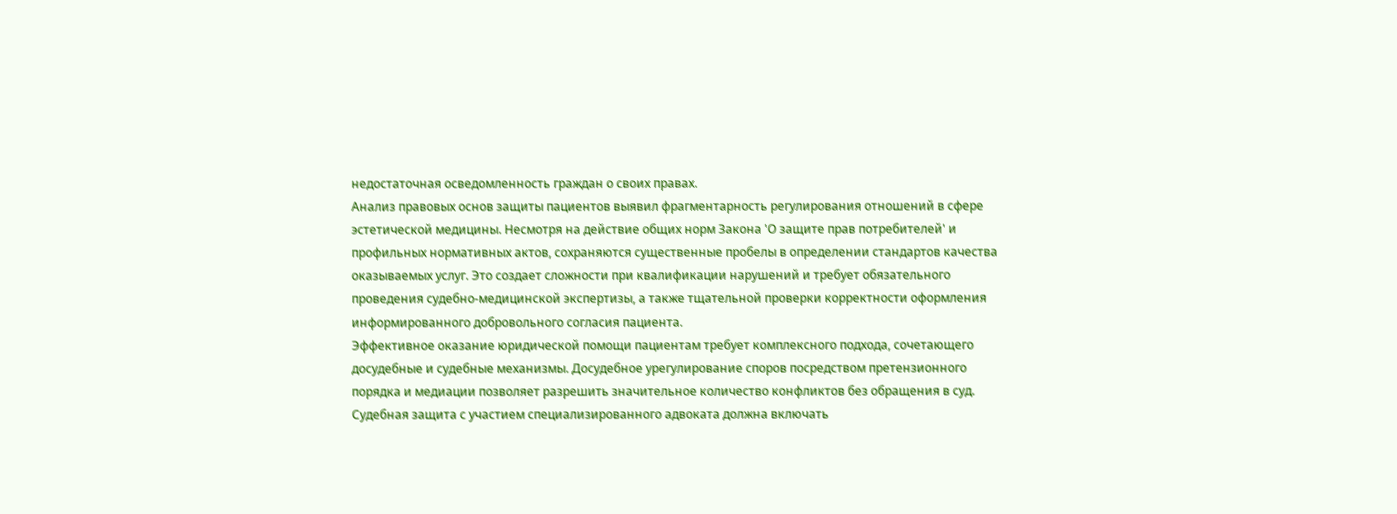недостаточная осведомленность граждан о своих правах.
Анализ правовых основ защиты пациентов выявил фрагментарность регулирования отношений в сфере эстетической медицины. Несмотря на действие общих норм Закона 'О защите прав потребителей' и профильных нормативных актов, сохраняются существенные пробелы в определении стандартов качества оказываемых услуг. Это создает сложности при квалификации нарушений и требует обязательного проведения судебно-медицинской экспертизы, а также тщательной проверки корректности оформления информированного добровольного согласия пациента.
Эффективное оказание юридической помощи пациентам требует комплексного подхода, сочетающего досудебные и судебные механизмы. Досудебное урегулирование споров посредством претензионного порядка и медиации позволяет разрешить значительное количество конфликтов без обращения в суд. Судебная защита с участием специализированного адвоката должна включать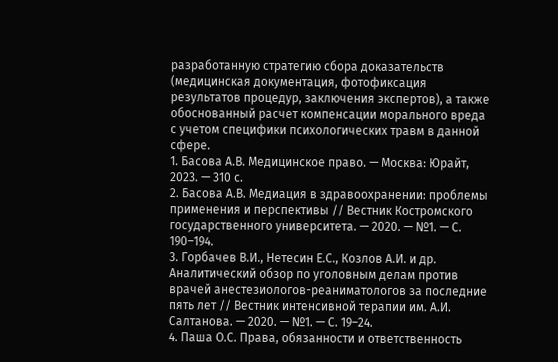разработанную стратегию сбора доказательств (медицинская документация, фотофиксация результатов процедур, заключения экспертов), а также обоснованный расчет компенсации морального вреда с учетом специфики психологических травм в данной сфере.
1. Басова А.В. Медицинское право. — Москва: Юрайт, 2023. — 310 с.
2. Басова А.В. Медиация в здравоохранении: проблемы применения и перспективы // Вестник Костромского государственного университета. — 2020. — №1. — С. 190–194.
3. Горбачев В.И., Нетесин Е.С., Козлов А.И. и др. Аналитический обзор по уголовным делам против врачей анестезиологов-реаниматологов за последние пять лет // Вестник интенсивной терапии им. А.И. Салтанова. — 2020. — №1. — С. 19–24.
4. Паша О.С. Права, обязанности и ответственность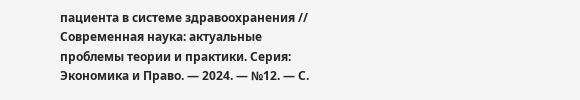пациента в системе здравоохранения // Современная наука: актуальные проблемы теории и практики. Серия: Экономика и Право. — 2024. — №12. — С.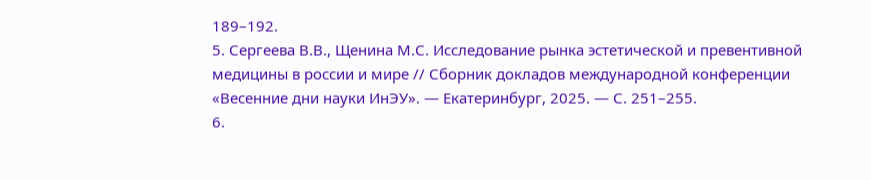189–192.
5. Сергеева В.В., Щенина М.С. Исследование рынка эстетической и превентивной медицины в россии и мире // Сборник докладов международной конференции «Весенние дни науки ИнЭУ». — Екатеринбург, 2025. — С. 251–255.
6.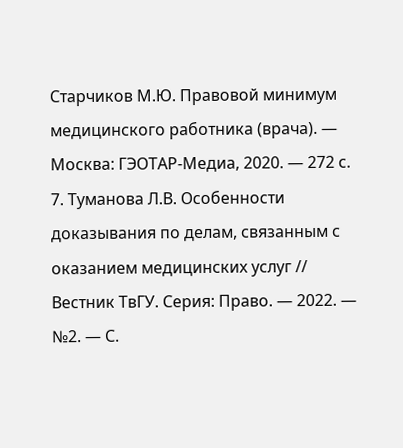Старчиков М.Ю. Правовой минимум медицинского работника (врача). — Москва: ГЭОТАР-Медиа, 2020. — 272 с.
7. Туманова Л.В. Особенности доказывания по делам, связанным с оказанием медицинских услуг // Вестник ТвГУ. Серия: Право. — 2022. — №2. — С.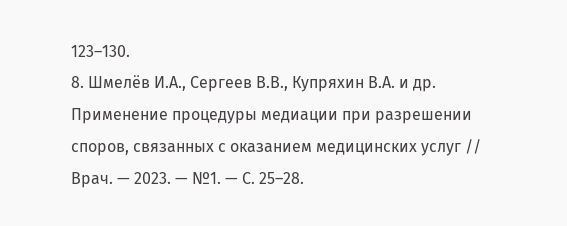123–130.
8. Шмелёв И.А., Сергеев В.В., Купряхин В.А. и др. Применение процедуры медиации при разрешении споров, связанных с оказанием медицинских услуг // Врач. — 2023. — №1. — С. 25–28.